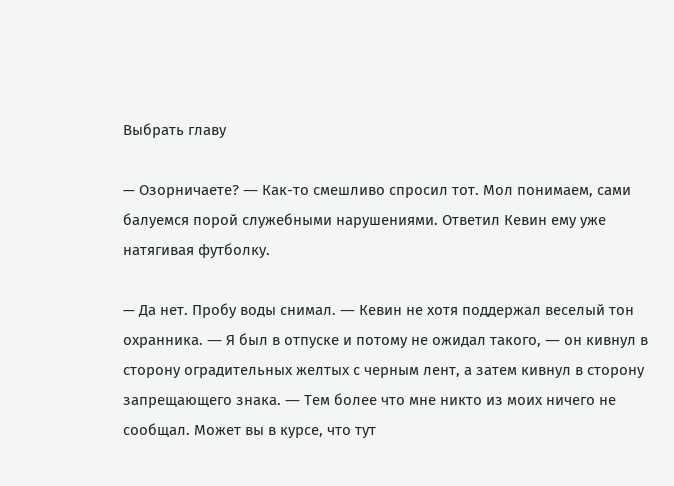Выбрать главу

— Озорничаете? ― Как-то смешливо спросил тот. Мол понимаем, сами балуемся порой служебными нарушениями. Ответил Кевин ему уже натягивая футболку.

— Да нет. Пробу воды снимал. ― Кевин не хотя поддержал веселый тон охранника. ― Я был в отпуске и потому не ожидал такого, ― он кивнул в сторону оградительных желтых с черным лент, а затем кивнул в сторону запрещающего знака. ― Тем более что мне никто из моих ничего не сообщал. Может вы в курсе, что тут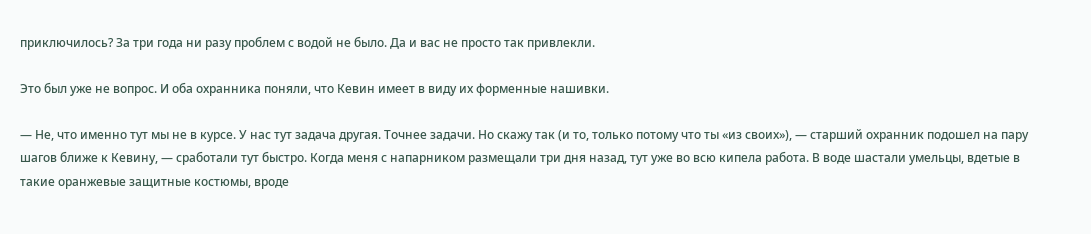приключилось? За три года ни разу проблем с водой не было. Да и вас не просто так привлекли.

Это был уже не вопрос. И оба охранника поняли, что Кевин имеет в виду их форменные нашивки.

— Не, что именно тут мы не в курсе. У нас тут задача другая. Точнее задачи. Но скажу так (и то, только потому что ты «из своих»), ― старший охранник подошел на пару шагов ближе к Кевину, ― сработали тут быстро. Когда меня с напарником размещали три дня назад, тут уже во всю кипела работа. В воде шастали умельцы, вдетые в такие оранжевые защитные костюмы, вроде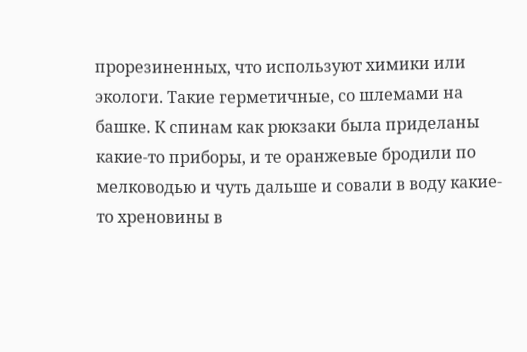прорезиненных, что используют химики или экологи. Такие герметичные, со шлемами на башке. К спинам как рюкзаки была приделаны какие-то приборы, и те оранжевые бродили по мелководью и чуть дальше и совали в воду какие-то хреновины в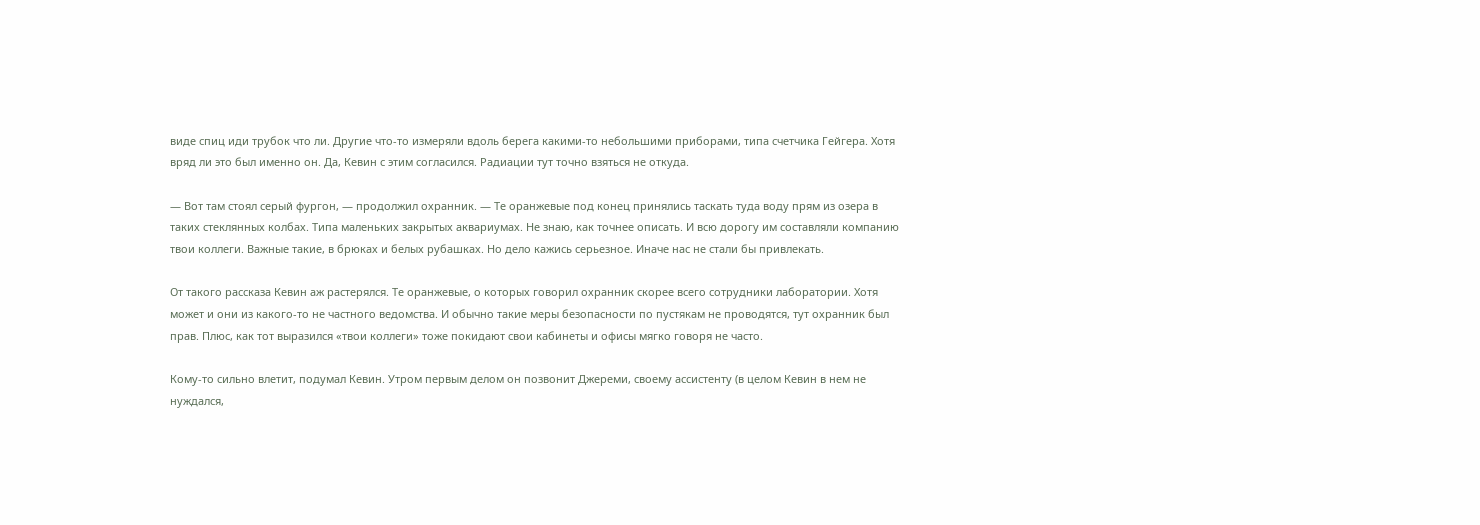виде спиц иди трубок что ли. Другие что-то измеряли вдоль берега какими-то небольшими приборами, типа счетчика Гейгера. Хотя вряд ли это был именно он. Да, Кевин с этим согласился. Радиации тут точно взяться не откуда.

— Вот там стоял серый фургон, ― продолжил охранник. ― Те оранжевые под конец принялись таскать туда воду прям из озера в таких стеклянных колбах. Типа маленьких закрытых аквариумах. Не знаю, как точнее описать. И всю дорогу им составляли компанию твои коллеги. Важные такие, в брюках и белых рубашках. Но дело кажись серьезное. Иначе нас не стали бы привлекать.

От такого рассказа Кевин аж растерялся. Те оранжевые, о которых говорил охранник скорее всего сотрудники лаборатории. Хотя может и они из какого-то не частного ведомства. И обычно такие меры безопасности по пустякам не проводятся, тут охранник был прав. Плюс, как тот выразился «твои коллеги» тоже покидают свои кабинеты и офисы мягко говоря не часто.

Кому-то сильно влетит, подумал Кевин. Утром первым делом он позвонит Джереми, своему ассистенту (в целом Кевин в нем не нуждался,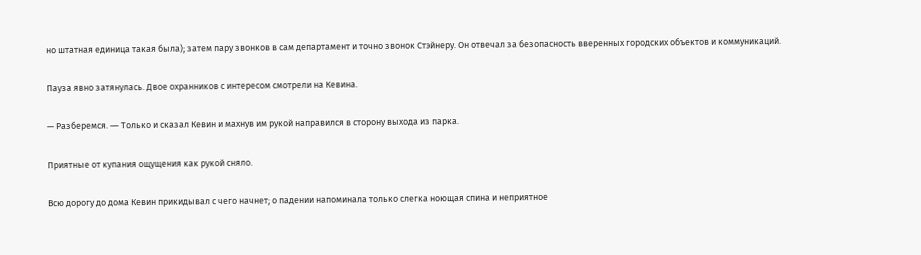но штатная единица такая была); затем пару звонков в сам департамент и точно звонок Стэйнеру. Он отвечал за безопасность вверенных городских объектов и коммуникаций.

Пауза явно затянулась. Двое охранников с интересом смотрели на Кевина.

— Разберемся. ― Только и сказал Кевин и махнув им рукой направился в сторону выхода из парка.

Приятные от купания ощущения как рукой сняло.

Всю дорогу до дома Кевин прикидывал с чего начнет; о падении напоминала только слегка ноющая спина и неприятное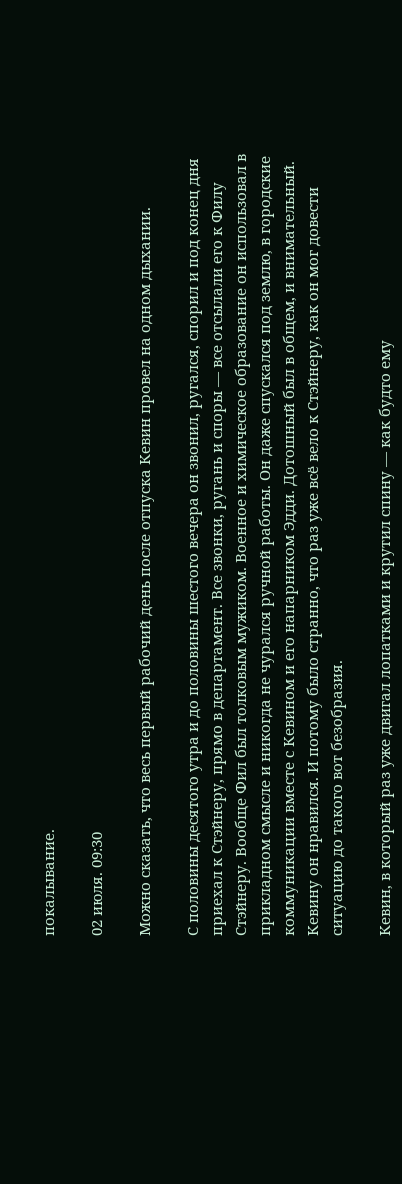покалывание.

02 июля. 09:30

Можно сказать, что весь первый рабочий день после отпуска Кевин провел на одном дыхании.

С половины десятого утра и до половины шестого вечера он звонил, ругался, спорил и под конец дня приехал к Стэйнеру, прямо в департамент. Все звонки, ругань и споры — все отсылали его к Филу Стэйнеру. Вообще Фил был толковым мужиком. Военное и химическое образование он использовал в прикладном смысле и никогда не чурался ручной работы. Он даже спускался под землю, в городские коммуникации вместе с Кевином и его напарником Эдди. Дотошный был в общем, и внимательный. Кевину он нравился. И потому было странно, что раз уже всё вело к Стэйнеру, как он мог довести ситуацию до такого вот безобразия.

Кевин, в который раз уже двигал лопатками и крутил спину — как будто ему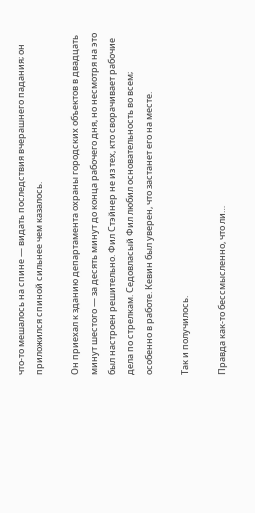что-то мешалось на спине — видать последствия вчерашнего падания; он приложился спиной сильнее чем казалось.

Он приехал к зданию департамента охраны городских объектов в двадцать минут шестого — за десять минут до конца рабочего дня, но несмотря на это был настроен решительно. Фил Стэйнер не из тех, кто сворачивает рабочие дела по стрелкам. Седовласый Фил любил основательность во всем; особенно в работе. Кевин был уверен, что застанет его на месте.

Так и получилось.

Правда как-то бессмысленно, что ли…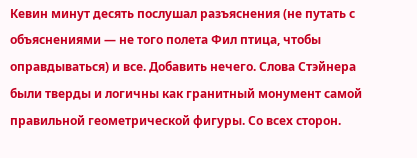Кевин минут десять послушал разъяснения (не путать с объяснениями — не того полета Фил птица, чтобы оправдываться) и все. Добавить нечего. Слова Стэйнера были тверды и логичны как гранитный монумент самой правильной геометрической фигуры. Со всех сторон.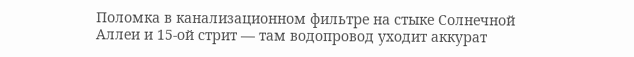Поломка в канализационном фильтре на стыке Солнечной Аллеи и 15-ой стрит ― там водопровод уходит аккурат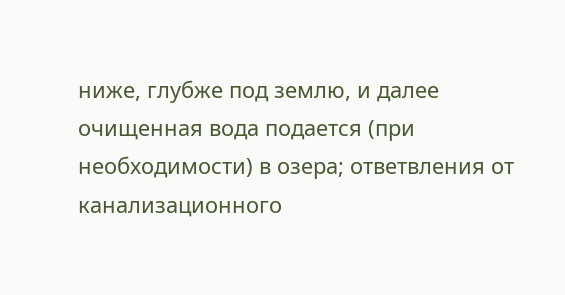ниже, глубже под землю, и далее очищенная вода подается (при необходимости) в озера; ответвления от канализационного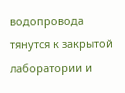водопровода тянутся к закрытой лаборатории и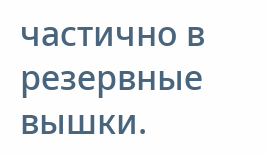частично в резервные вышки.